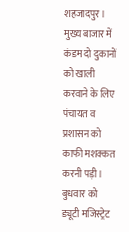शहजादपुर। मुख्य बाजार में कंडम दो दुकानों को खाली करवाने के लिए पंचायत व प्रशासन को काफी मशक्कत करनी पड़ी। बुधवार को ड्यूटी मजिस्ट्रेट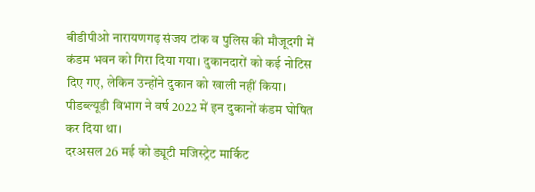बीडीपीओ नारायणगढ़ संजय टांक व पुलिस की मौजूदगी में कंडम भवन को गिरा दिया गया। दुकानदारों को कई नोटिस दिए गए, लेकिन उन्होंने दुकान को खाली नहीं किया। पीडब्ल्यूडी विभाग ने वर्ष 2022 में इन दुकानों कंडम घोषित कर दिया था।
दरअसल 26 मई को ड्यूटी मजिस्ट्रेट मार्किट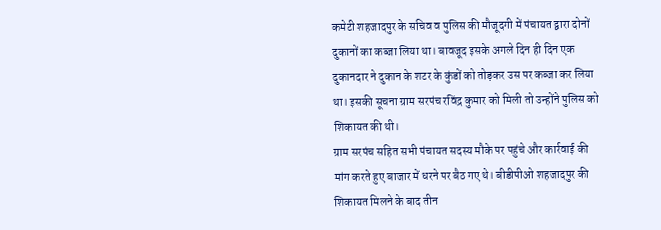कमेटी शहजादपुर के सचिव व पुलिस की मौजूदगी में पंचायत द्वारा दोनों दुकानों का कब्जा लिया था। बावजूद इसके अगले दिन ही दिन एक दुकानदार ने दुकान के शटर के कुंडों को तोड़कर उस पर कब्जा कर लिया था। इसकी सूचना ग्राम सरपंच रविंद्र कुमार को मिली तो उन्होंने पुलिस को शिकायत की थी।
ग्राम सरपंच सहित सभी पंचायत सदस्य मौके पर पहुंचे और कार्रवाई की मांग करते हुए बाजार में धरने पर बैठ गए थे। बीडीपीओ शहजादपुर की शिकायत मिलने के बाद तीन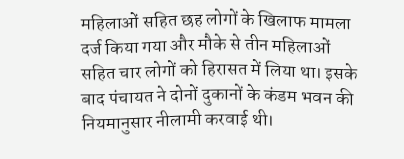महिलाओं सहित छह लोगों के खिलाफ मामला दर्ज किया गया और मौके से तीन महिलाओं सहित चार लोगों को हिरासत में लिया था। इसके बाद पंचायत ने दोनों दुकानों के कंडम भवन की नियमानुसार नीलामी करवाई थी।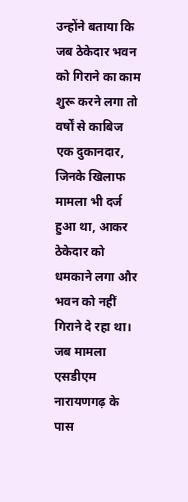उन्होंने बताया कि जब ठेकेदार भवन को गिराने का काम शुरू करने लगा तो वर्षों से काबिज एक दुकानदार, जिनके खिलाफ मामला भी दर्ज हुआ था, आकर ठेकेदार को धमकाने लगा और भवन को नहीं गिराने दे रहा था। जब मामला एसडीएम नारायणगढ़ के पास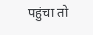पहुंचा तो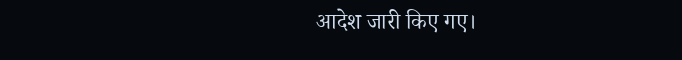आदेश जारी किए गए।